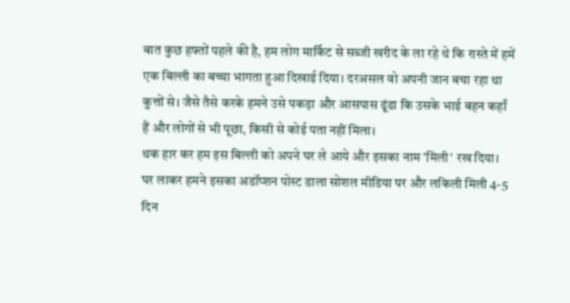बात कुछ हफ्तों पहले की है, हम लोग मार्किट से सब्जी खरीद के ला रहे थे कि रास्ते में हमें एक बिल्ली का बच्चा भागता हुआ दिखाई दिया। दरअसल वो अपनी जान बचा रहा था कुत्तों से। जैसे तैसे करके हमने उसे पकड़ा और आसपास ढूंढा कि उसके भाई बहन कहाँ हैं और लोगों से भी पूछा, किसी से कोई पता नहीं मिला।
थक हार कर हम इस बिल्ली को अपने घर ले आये और इसका नाम 'मिली' रख दिया। घर लाकर हमने इसका अडॉप्शन पोस्ट डाला सोशल मीडिया पर और लकिली मिली 4-5 दिन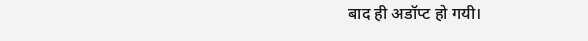बाद ही अडॉप्ट हो गयी।